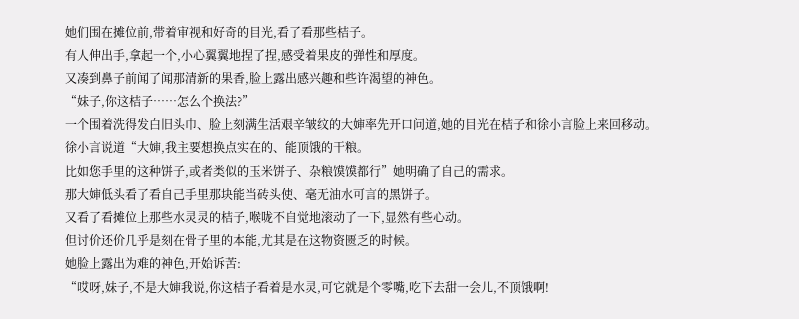她们围在摊位前,带着审视和好奇的目光,看了看那些桔子。
有人伸出手,拿起一个,小心翼翼地捏了捏,感受着果皮的弹性和厚度。
又凑到鼻子前闻了闻那清新的果香,脸上露出感兴趣和些许渴望的神色。
“妹子,你这桔子……怎么个换法?”
一个围着洗得发白旧头巾、脸上刻满生活艰辛皱纹的大婶率先开口问道,她的目光在桔子和徐小言脸上来回移动。
徐小言说道“大婶,我主要想换点实在的、能顶饿的干粮。
比如您手里的这种饼子,或者类似的玉米饼子、杂粮馍馍都行”她明确了自己的需求。
那大婶低头看了看自己手里那块能当砖头使、毫无油水可言的黑饼子。
又看了看摊位上那些水灵灵的桔子,喉咙不自觉地滚动了一下,显然有些心动。
但讨价还价几乎是刻在骨子里的本能,尤其是在这物资匮乏的时候。
她脸上露出为难的神色,开始诉苦:
“哎呀,妹子,不是大婶我说,你这桔子看着是水灵,可它就是个零嘴,吃下去甜一会儿,不顶饿啊!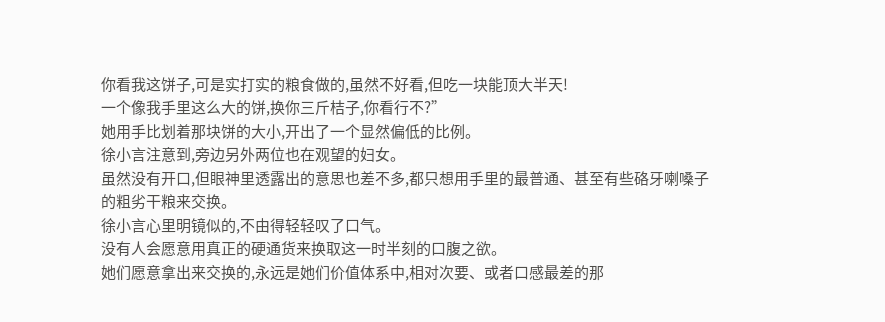你看我这饼子,可是实打实的粮食做的,虽然不好看,但吃一块能顶大半天!
一个像我手里这么大的饼,换你三斤桔子,你看行不?”
她用手比划着那块饼的大小,开出了一个显然偏低的比例。
徐小言注意到,旁边另外两位也在观望的妇女。
虽然没有开口,但眼神里透露出的意思也差不多,都只想用手里的最普通、甚至有些硌牙喇嗓子的粗劣干粮来交换。
徐小言心里明镜似的,不由得轻轻叹了口气。
没有人会愿意用真正的硬通货来换取这一时半刻的口腹之欲。
她们愿意拿出来交换的,永远是她们价值体系中,相对次要、或者口感最差的那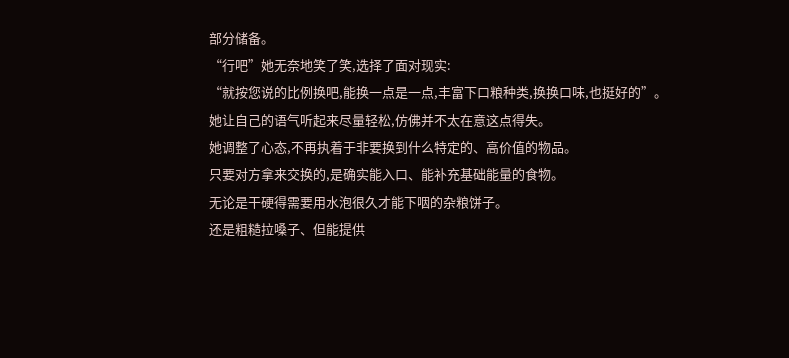部分储备。
“行吧”她无奈地笑了笑,选择了面对现实:
“就按您说的比例换吧,能换一点是一点,丰富下口粮种类,换换口味,也挺好的”。
她让自己的语气听起来尽量轻松,仿佛并不太在意这点得失。
她调整了心态,不再执着于非要换到什么特定的、高价值的物品。
只要对方拿来交换的,是确实能入口、能补充基础能量的食物。
无论是干硬得需要用水泡很久才能下咽的杂粮饼子。
还是粗糙拉嗓子、但能提供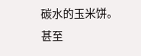碳水的玉米饼。
甚至